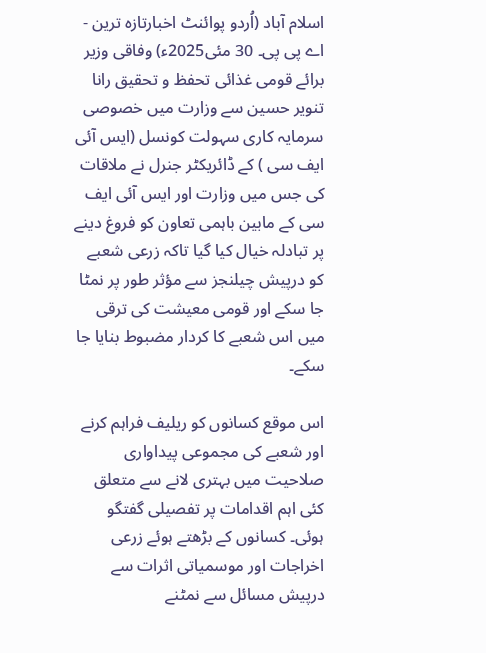اسلام آباد (اُردو پوائنٹ اخبارتازہ ترین - اے پی پی۔ 30 مئی2025ء) وفاقی وزیر برائے قومی غذائی تحفظ و تحقیق رانا تنویر حسین سے وزارت میں خصوصی سرمایہ کاری سہولت کونسل (ایس آئی ایف سی ) کے ڈائریکٹر جنرل نے ملاقات کی جس میں وزارت اور ایس آئی ایف سی کے مابین باہمی تعاون کو فروغ دینے پر تبادلہ خیال کیا گیا تاکہ زرعی شعبے کو درپیش چیلنجز سے مؤثر طور پر نمٹا جا سکے اور قومی معیشت کی ترقی میں اس شعبے کا کردار مضبوط بنایا جا سکے۔

اس موقع کسانوں کو ریلیف فراہم کرنے اور شعبے کی مجموعی پیداواری صلاحیت میں بہتری لانے سے متعلق کئی اہم اقدامات پر تفصیلی گفتگو ہوئی۔ کسانوں کے بڑھتے ہوئے زرعی اخراجات اور موسمیاتی اثرات سے درپیش مسائل سے نمٹنے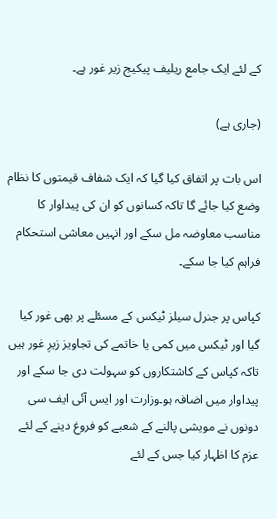کے لئے ایک جامع ریلیف پیکیج زیر غور ہے۔

(جاری ہے)

اس بات پر اتفاق کیا گیا کہ ایک شفاف قیمتوں کا نظام وضع کیا جائے گا تاکہ کسانوں کو ان کی پیداوار کا مناسب معاوضہ مل سکے اور انہیں معاشی استحکام فراہم کیا جا سکے۔

کپاس پر جنرل سیلز ٹیکس کے مسئلے پر بھی غور کیا گیا اور ٹیکس میں کمی یا خاتمے کی تجاویز زیرِ غور ہیں تاکہ کپاس کے کاشتکاروں کو سہولت دی جا سکے اور پیداوار میں اضافہ ہو۔وزارت اور ایس آئی ایف سی دونوں نے مویشی پالنے کے شعبے کو فروغ دینے کے لئے عزم کا اظہار کیا جس کے لئے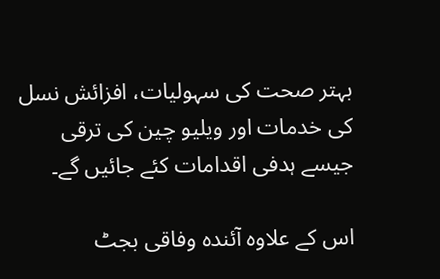بہتر صحت کی سہولیات، افزائش نسل کی خدمات اور ویلیو چین کی ترقی جیسے ہدفی اقدامات کئے جائیں گے۔

اس کے علاوہ آئندہ وفاقی بجٹ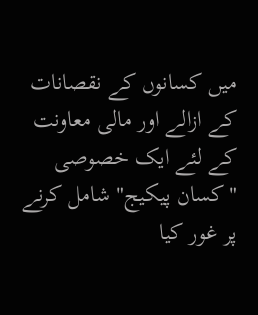میں کسانوں کے نقصانات کے ازالے اور مالی معاونت کے لئے ایک خصوصی "کسان پیکیج" شامل کرنے پر غور کیا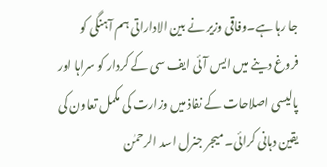جا رہا ہے۔وفاقی وزیر نے بین الاداراتی ہم آہنگی کو فروغ دینے میں ایس آئی ایف سی کے کردار کو سراہا اور پالیسی اصلاحات کے نفاذ میں وزارت کی مکمل تعاون کی یقین دہانی کرائی۔ میجر جنرل اسد الرحمٰن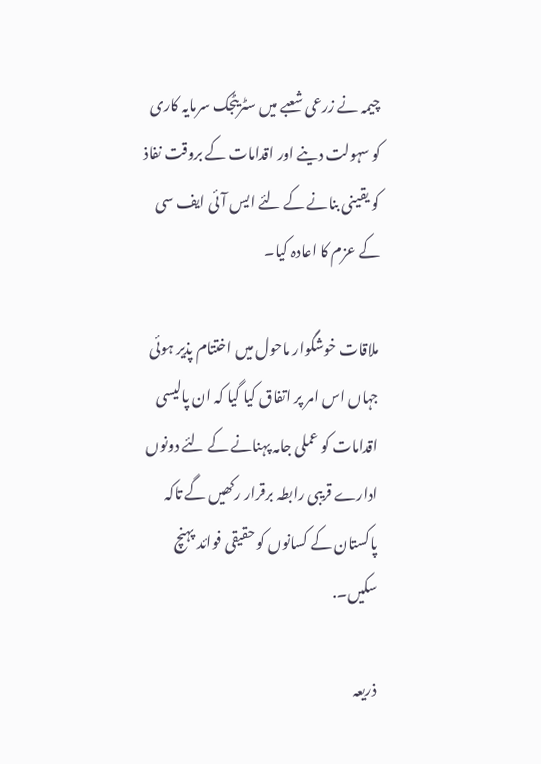چیمہ نے زرعی شعبے میں سٹریٹجک سرمایہ کاری کو سہولت دینے اور اقدامات کے بروقت نفاذ کو یقینی بنانے کے لئے ایس آئی ایف سی کے عزم کا اعادہ کیا۔

ملاقات خوشگوار ماحول میں اختتام پذیر ہوئی جہاں اس امر پر اتفاق کیا گیا کہ ان پالیسی اقدامات کو عملی جامہ پہنانے کے لئے دونوں ادارے قریبی رابطہ برقرار رکھیں گے تاکہ پاکستان کے کسانوں کو حقیقی فوائد پہنچ سکیں۔.

ذریعہ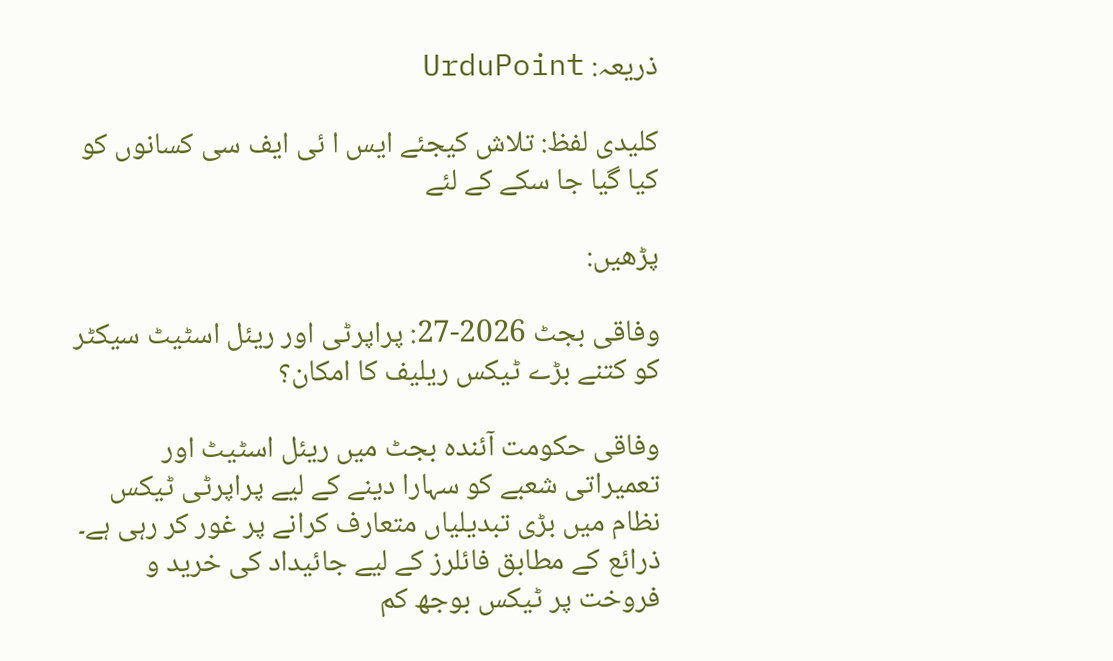ذریعہ: UrduPoint

کلیدی لفظ: تلاش کیجئے ایس ا ئی ایف سی کسانوں کو کیا گیا جا سکے کے لئے

پڑھیں:

وفاقی بجٹ 2026-27: پراپرٹی اور ریئل اسٹیٹ سیکٹر کو کتنے بڑے ٹیکس ریلیف کا امکان؟

وفاقی حکومت آئندہ بجٹ میں ریئل اسٹیٹ اور تعمیراتی شعبے کو سہارا دینے کے لیے پراپرٹی ٹیکس نظام میں بڑی تبدیلیاں متعارف کرانے پر غور کر رہی ہے۔ ذرائع کے مطابق فائلرز کے لیے جائیداد کی خرید و فروخت پر ٹیکس بوجھ کم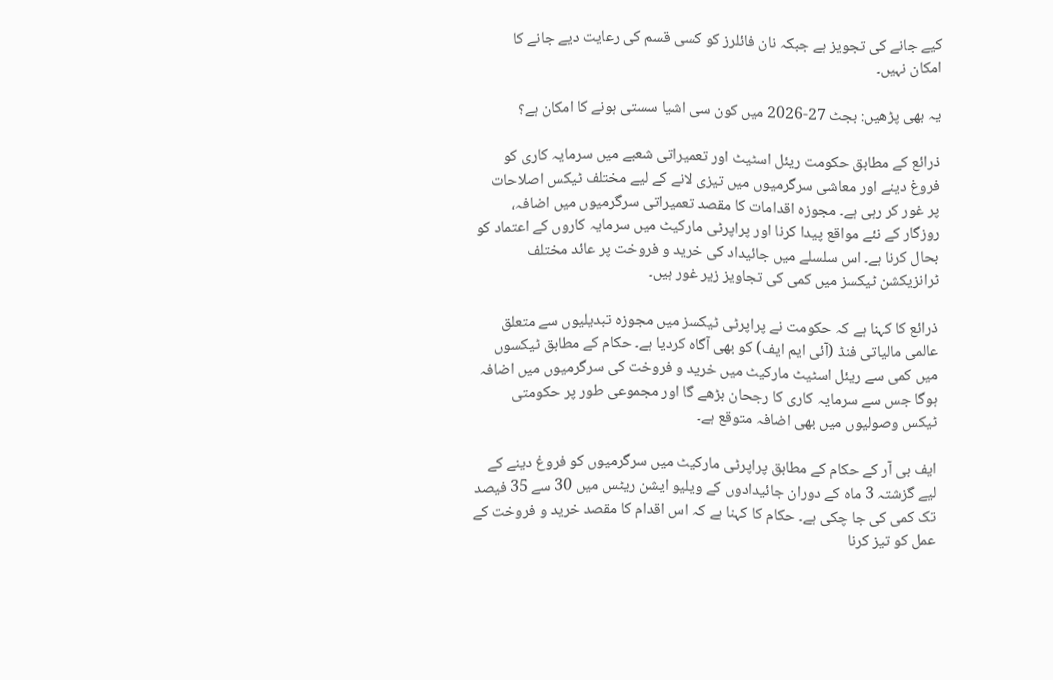کیے جانے کی تجویز ہے جبکہ نان فائلرز کو کسی قسم کی رعایت دیے جانے کا امکان نہیں۔

یہ بھی پڑھیں: بجٹ 27-2026 میں کون سی اشیا سستی ہونے کا امکان ہے؟

ذرائع کے مطابق حکومت ریئل اسٹیٹ اور تعمیراتی شعبے میں سرمایہ کاری کو فروغ دینے اور معاشی سرگرمیوں میں تیزی لانے کے لیے مختلف ٹیکس اصلاحات پر غور کر رہی ہے۔ مجوزہ اقدامات کا مقصد تعمیراتی سرگرمیوں میں اضافہ، روزگار کے نئے مواقع پیدا کرنا اور پراپرٹی مارکیٹ میں سرمایہ کاروں کے اعتماد کو بحال کرنا ہے۔ اس سلسلے میں جائیداد کی خرید و فروخت پر عائد مختلف ٹرانزیکشن ٹیکسز میں کمی کی تجاویز زیر غور ہیں۔

ذرائع کا کہنا ہے کہ حکومت نے پراپرٹی ٹیکسز میں مجوزہ تبدیلیوں سے متعلق عالمی مالیاتی فنڈ (آئی ایم ایف) کو بھی آگاہ کردیا ہے۔ حکام کے مطابق ٹیکسوں میں کمی سے ریئل اسٹیٹ مارکیٹ میں خرید و فروخت کی سرگرمیوں میں اضافہ ہوگا جس سے سرمایہ کاری کا رجحان بڑھے گا اور مجموعی طور پر حکومتی ٹیکس وصولیوں میں بھی اضافہ متوقع ہے۔

ایف بی آر کے حکام کے مطابق پراپرٹی مارکیٹ میں سرگرمیوں کو فروغ دینے کے لیے گزشتہ 3 ماہ کے دوران جائیدادوں کے ویلیو ایشن ریٹس میں 30 سے 35 فیصد تک کمی کی جا چکی ہے۔ حکام کا کہنا ہے کہ اس اقدام کا مقصد خرید و فروخت کے عمل کو تیز کرنا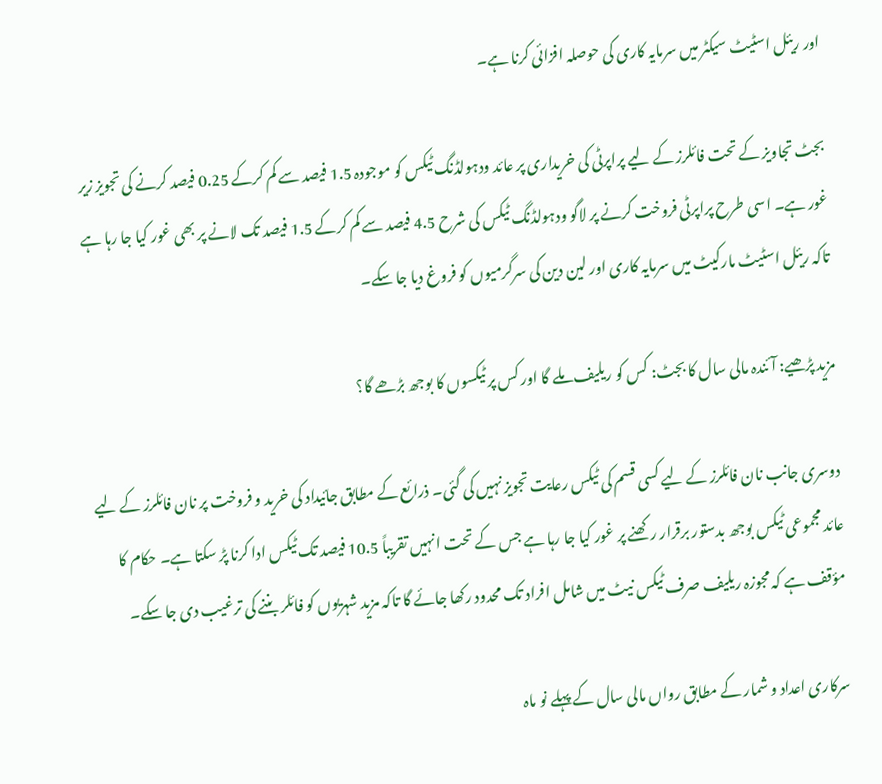اور ریئل اسٹیٹ سیکٹر میں سرمایہ کاری کی حوصلہ افزائی کرنا ہے۔

بجٹ تجاویز کے تحت فائلرز کے لیے پراپرٹی کی خریداری پر عائد ودہولڈنگ ٹیکس کو موجودہ 1.5 فیصد سے کم کرکے 0.25 فیصد کرنے کی تجویز زیر غور ہے۔ اسی طرح پراپرٹی فروخت کرنے پر لاگو ودہولڈنگ ٹیکس کی شرح 4.5 فیصد سے کم کرکے 1.5 فیصد تک لانے پر بھی غور کیا جا رہا ہے تاکہ ریئل اسٹیٹ مارکیٹ میں سرمایہ کاری اور لین دین کی سرگرمیوں کو فروغ دیا جا سکے۔

مزید پڑھیے: آئندہ مالی سال کا بجٹ: کس کو ریلیف ملے گا اور کس پر ٹیکسوں کا بوجھ بڑھے گا؟

دوسری جانب نان فائلرز کے لیے کسی قسم کی ٹیکس رعایت تجویز نہیں کی گئی۔ ذرائع کے مطابق جائیداد کی خرید و فروخت پر نان فائلرز کے لیے عائد مجموعی ٹیکس بوجھ بدستور برقرار رکھنے پر غور کیا جا رہا ہے جس کے تحت انہیں تقریباً 10.5 فیصد تک ٹیکس ادا کرنا پڑ سکتا ہے۔ حکام کا مؤقف ہے کہ مجوزہ ریلیف صرف ٹیکس نیٹ میں شامل افراد تک محدود رکھا جائے گا تاکہ مزید شہریوں کو فائلر بننے کی ترغیب دی جا سکے۔

سرکاری اعداد و شمار کے مطابق رواں مالی سال کے پہلے نو ماہ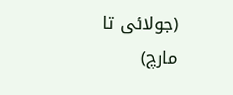(جولائی تا مارچ)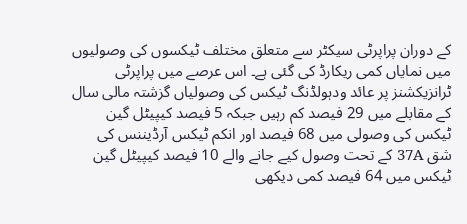کے دوران پراپرٹی سیکٹر سے متعلق مختلف ٹیکسوں کی وصولیوں میں نمایاں کمی ریکارڈ کی گئی ہے۔ اس عرصے میں پراپرٹی ٹرانزیکشنز پر عائد ودہولڈنگ ٹیکس کی وصولیاں گزشتہ مالی سال کے مقابلے میں 29 فیصد کم رہیں جبکہ 5 فیصد کیپیٹل گین ٹیکس کی وصولی میں 68 فیصد اور انکم ٹیکس آرڈیننس کی شق 37A کے تحت وصول کیے جانے والے 10 فیصد کیپیٹل گین ٹیکس میں 64 فیصد کمی دیکھی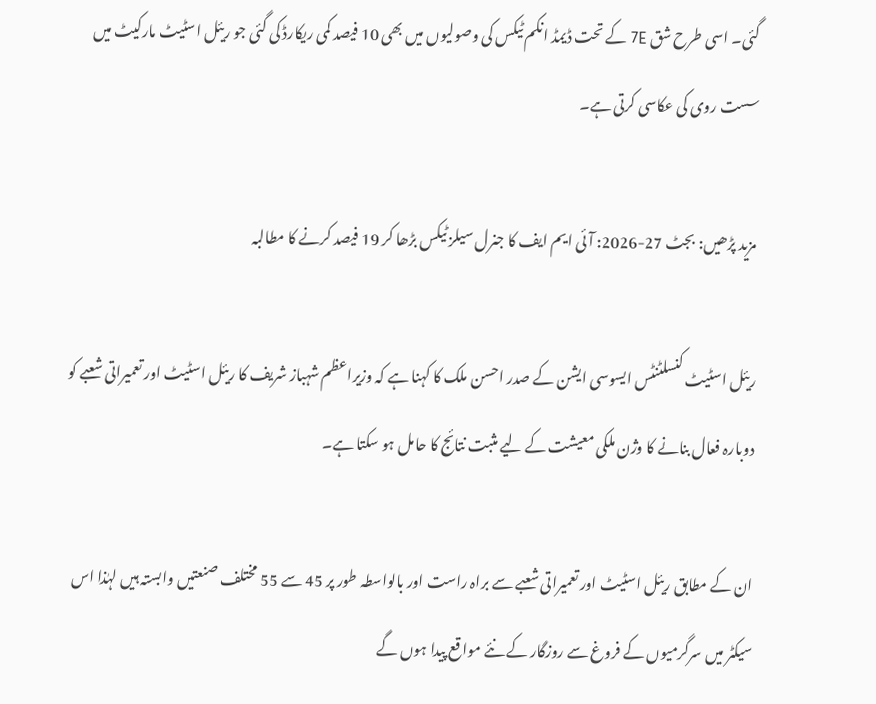گئی۔ اسی طرح شق 7E کے تحت ڈیمڈ انکم ٹیکس کی وصولیوں میں بھی 10 فیصد کمی ریکارڈ کی گئی جو ریئل اسٹیٹ مارکیٹ میں سست روی کی عکاسی کرتی ہے۔

مزید پڑھیں: بجٹ 27-2026: آئی ایم ایف کا جنرل سیلز ٹیکس بڑھا کر 19 فیصد کرنے کا مطالبہ

ریئل اسٹیٹ کنسلٹنٹس ایسوسی ایشن کے صدر احسن ملک کا کہنا ہے کہ وزیراعظم شہباز شریف کا ریئل اسٹیٹ اور تعمیراتی شعبے کو دوبارہ فعال بنانے کا وژن ملکی معیشت کے لیے مثبت نتائج کا حامل ہو سکتا ہے۔

ان کے مطابق ریئل اسٹیٹ اور تعمیراتی شعبے سے براہ راست اور بالواسطہ طور پر 45 سے 55 مختلف صنعتیں وابستہ ہیں لہٰذا اس سیکٹر میں سرگرمیوں کے فروغ سے روزگار کے نئے مواقع پیدا ہوں گے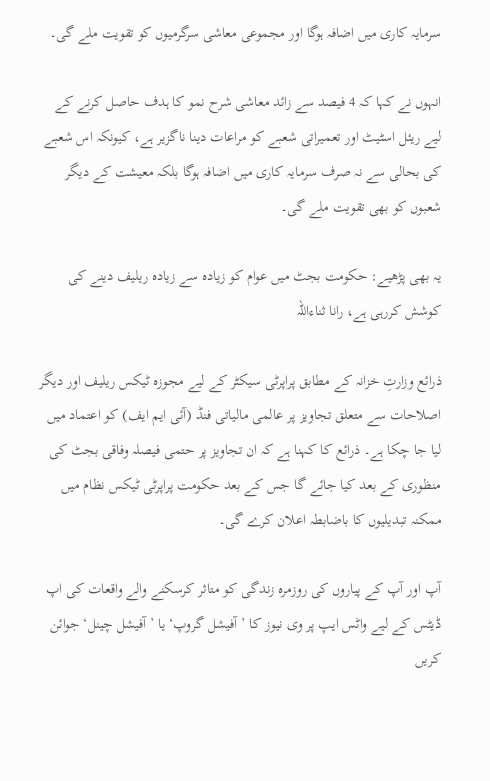سرمایہ کاری میں اضافہ ہوگا اور مجموعی معاشی سرگرمیوں کو تقویت ملے گی۔

انہوں نے کہا کہ 4 فیصد سے زائد معاشی شرح نمو کا ہدف حاصل کرنے کے لیے ریئل اسٹیٹ اور تعمیراتی شعبے کو مراعات دینا ناگزیر ہے، کیونکہ اس شعبے کی بحالی سے نہ صرف سرمایہ کاری میں اضافہ ہوگا بلکہ معیشت کے دیگر شعبوں کو بھی تقویت ملے گی۔

یہ بھی پڑھیے: حکومت بجٹ میں عوام کو زیادہ سے زیادہ ریلیف دینے کی کوشش کررہی ہے، رانا ثناءاللہ

ذرائع وزارتِ خزانہ کے مطابق پراپرٹی سیکٹر کے لیے مجوزہ ٹیکس ریلیف اور دیگر اصلاحات سے متعلق تجاویز پر عالمی مالیاتی فنڈ (آئی ایم ایف) کو اعتماد میں لیا جا چکا ہے۔ ذرائع کا کہنا ہے کہ ان تجاویز پر حتمی فیصلہ وفاقی بجٹ کی منظوری کے بعد کیا جائے گا جس کے بعد حکومت پراپرٹی ٹیکس نظام میں ممکنہ تبدیلیوں کا باضابطہ اعلان کرے گی۔

آپ اور آپ کے پیاروں کی روزمرہ زندگی کو متاثر کرسکنے والے واقعات کی اپ ڈیٹس کے لیے واٹس ایپ پر وی نیوز کا ’آفیشل گروپ‘ یا ’آفیشل چینل‘ جوائن کریں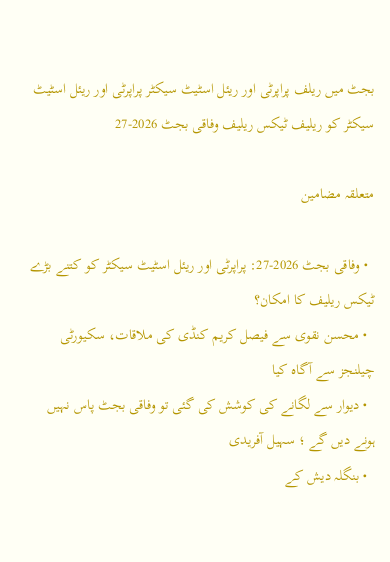بجٹ میں ریلف پراپرٹی اور ریئل اسٹیٹ سیکٹر پراپرٹی اور ریئل اسٹیٹ سیکٹر کو ریلیف ٹیکس ریلیف وفاقی بجٹ 2026-27

متعلقہ مضامین

  • وفاقی بجٹ 2026-27: پراپرٹی اور ریئل اسٹیٹ سیکٹر کو کتنے بڑے ٹیکس ریلیف کا امکان؟
  • محسن نقوی سے فیصل کریم کنڈی کی ملاقات، سکیورٹی چیلنجز سے آگاہ کیا
  • دیوار سے لگانے کی کوشش کی گئی تو وفاقی بجٹ پاس نہیں ہونے دیں گے ؛ سہیل آفریدی
  • بنگلہ دیش کے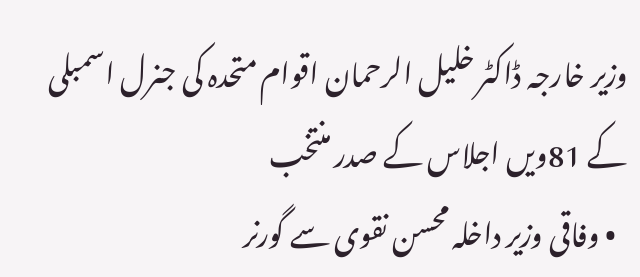وزیر خارجہ ڈاکٹر خلیل الرحمان اقوام متحدہ کی جنرل اسمبلی کے 81ویں اجلاس کے صدر منتخب
  • وفاقی وزیر داخلہ محسن نقوی سے گورنر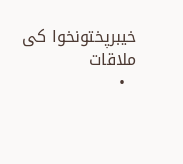خیبرپختونخوا کی ملاقات
  •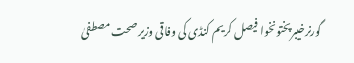گورنرخیبرپختونخوا فیصل کریم کنڈی کی وفاقی وزیر صحت مصطفیٰ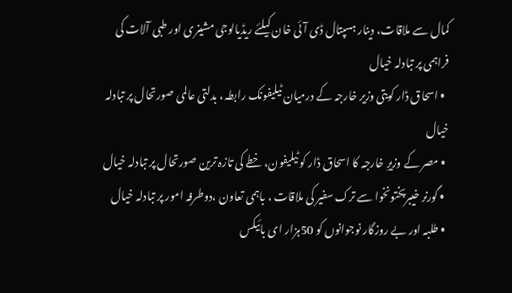کمال سے ملاقات، دینار ہسپتال ڈی آئی خان کیلئے ریڈیالوجی مشینری اور طبی آلات کی فراہمی پر تبادلہ خیال
  • اسحاق ڈار کویتی وزیر خارجہ کے درمیان ٹیلیفونک رابطہ، بدلتی عالمی صورتحال پر تبادلہ خیال
  • مصر کے وزیرِ خارجہ کا اسحاق ڈار کو ٹیلیفون، خطے کی تازہ ترین صورتحال پر تبادلہ خیال
  • گورنر خیبرپختونخوا سے ترک سفیر کی ملاقات ، باہمی تعاون ،دوطرفہ امور پر تبادلہ خیال
  • طلبہ اور بے روزگار نوجوانوں کو 50ہزار ای بائیکس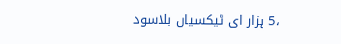،5 ہزار ای ٹیکسیاں بلاسود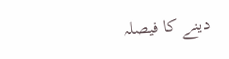دینے کا فیصلہ